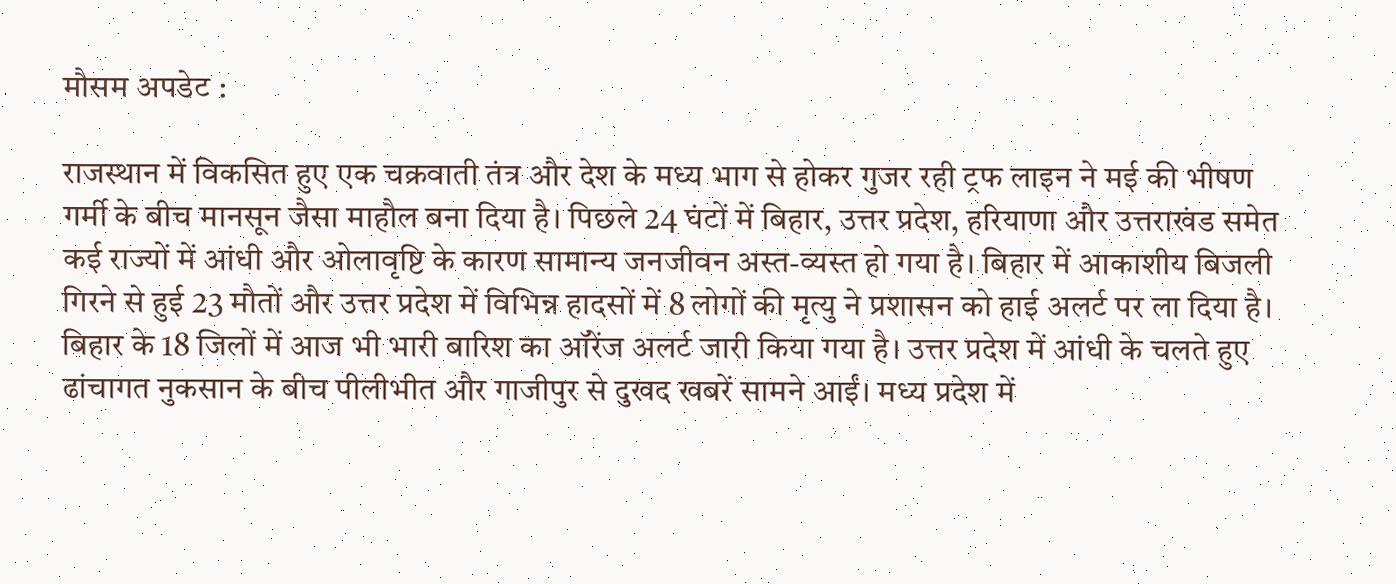मौसम अपडेट :

राजस्थान में विकसित हुए एक चक्रवाती तंत्र और देश के मध्य भाग से होकर गुजर रही ट्रफ लाइन ने मई की भीषण गर्मी के बीच मानसून जैसा माहौल बना दिया है। पिछले 24 घंटों में बिहार, उत्तर प्रदेश, हरियाणा और उत्तराखंड समेत कई राज्यों में आंधी और ओलावृष्टि के कारण सामान्य जनजीवन अस्त-व्यस्त हो गया है। बिहार में आकाशीय बिजली गिरने से हुई 23 मौतों और उत्तर प्रदेश में विभिन्न हादसों में 8 लोगों की मृत्यु ने प्रशासन को हाई अलर्ट पर ला दिया है।
बिहार के 18 जिलों में आज भी भारी बारिश का ऑरेंज अलर्ट जारी किया गया है। उत्तर प्रदेश में आंधी के चलते हुए ढांचागत नुकसान के बीच पीलीभीत और गाजीपुर से दुखद खबरें सामने आईं। मध्य प्रदेश में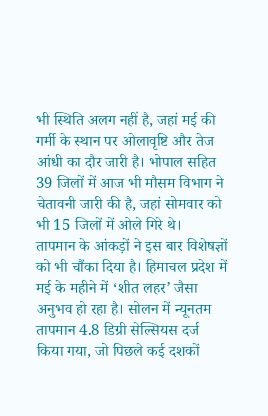भी स्थिति अलग नहीं है, जहां मई की गर्मी के स्थान पर ओलावृष्टि और तेज आंधी का दौर जारी है। भोपाल सहित 39 जिलों में आज भी मौसम विभाग ने चेतावनी जारी की है, जहां सोमवार को भी 15 जिलों में ओले गिरे थे।
तापमान के आंकड़ों ने इस बार विशेषज्ञों को भी चौंका दिया है। हिमाचल प्रदेश में मई के महीने में ‘शीत लहर’ जैसा अनुभव हो रहा है। सोलन में न्यूनतम तापमान 4.8 डिग्री सेल्सियस दर्ज किया गया, जो पिछले कई दशकों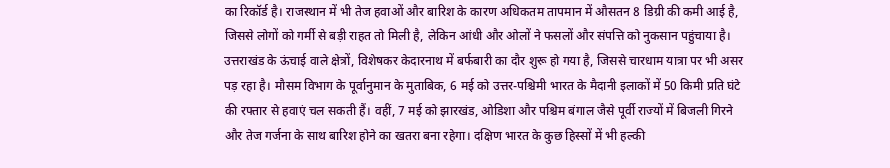का रिकॉर्ड है। राजस्थान में भी तेज हवाओं और बारिश के कारण अधिकतम तापमान में औसतन 8 डिग्री की कमी आई है, जिससे लोगों को गर्मी से बड़ी राहत तो मिली है, लेकिन आंधी और ओलों ने फसलों और संपत्ति को नुकसान पहुंचाया है।
उत्तराखंड के ऊंचाई वाले क्षेत्रों, विशेषकर केदारनाथ में बर्फबारी का दौर शुरू हो गया है, जिससे चारधाम यात्रा पर भी असर पड़ रहा है। मौसम विभाग के पूर्वानुमान के मुताबिक, 6 मई को उत्तर-पश्चिमी भारत के मैदानी इलाकों में 50 किमी प्रति घंटे की रफ्तार से हवाएं चल सकती हैं। वहीं, 7 मई को झारखंड, ओडिशा और पश्चिम बंगाल जैसे पूर्वी राज्यों में बिजली गिरने और तेज गर्जना के साथ बारिश होने का खतरा बना रहेगा। दक्षिण भारत के कुछ हिस्सों में भी हल्की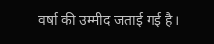वर्षा की उम्मीद जताई गई है।